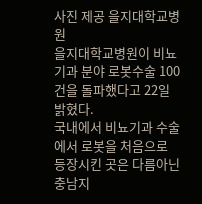사진 제공 을지대학교병원
을지대학교병원이 비뇨기과 분야 로봇수술 100건을 돌파했다고 22일 밝혔다.
국내에서 비뇨기과 수술에서 로봇을 처음으로 등장시킨 곳은 다름아닌 충남지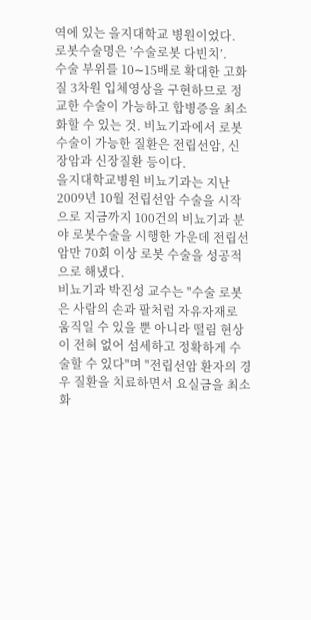역에 있는 을지대학교 병원이었다.
로봇수술명은 ’수술로봇 다빈치’.
수술 부위를 10∼15배로 확대한 고화질 3차원 입체영상을 구현하므로 정교한 수술이 가능하고 합병증을 최소화할 수 있는 것. 비뇨기과에서 로봇수술이 가능한 질환은 전립선암, 신장암과 신장질환 등이다.
을지대학교병원 비뇨기과는 지난 2009년 10월 전립선암 수술을 시작으로 지금까지 100건의 비뇨기과 분야 로봇수술을 시행한 가운데 전립선암만 70회 이상 로봇 수술을 성공적으로 해냈다.
비뇨기과 박진성 교수는 "수술 로봇은 사람의 손과 팔처럼 자유자재로 움직일 수 있을 뿐 아니라 떨림 현상이 전혀 없어 섬세하고 정확하게 수술할 수 있다"며 "전립선암 환자의 경우 질환을 치료하면서 요실금을 최소화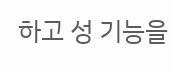하고 성 기능을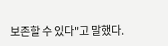보존할 수 있다"고 말했다.